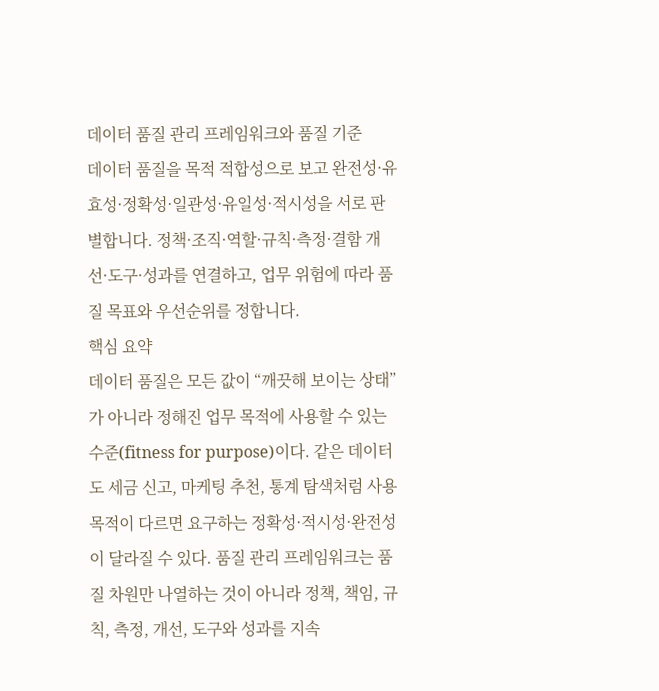데이터 품질 관리 프레임워크와 품질 기준
데이터 품질을 목적 적합성으로 보고 완전성·유효성·정확성·일관성·유일성·적시성을 서로 판별합니다. 정책·조직·역할·규칙·측정·결함 개선·도구·성과를 연결하고, 업무 위험에 따라 품질 목표와 우선순위를 정합니다.
핵심 요약
데이터 품질은 모든 값이 “깨끗해 보이는 상태”가 아니라 정해진 업무 목적에 사용할 수 있는 수준(fitness for purpose)이다. 같은 데이터도 세금 신고, 마케팅 추천, 통계 탐색처럼 사용 목적이 다르면 요구하는 정확성·적시성·완전성이 달라질 수 있다. 품질 관리 프레임워크는 품질 차원만 나열하는 것이 아니라 정책, 책임, 규칙, 측정, 개선, 도구와 성과를 지속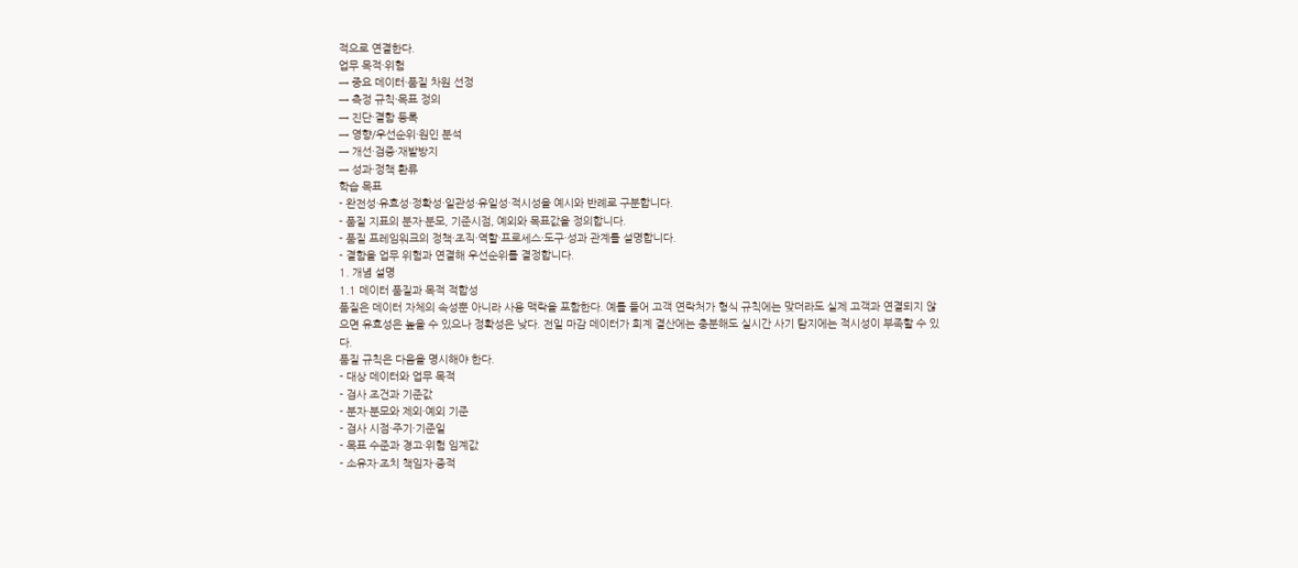적으로 연결한다.
업무 목적·위험
→ 중요 데이터·품질 차원 선정
→ 측정 규칙·목표 정의
→ 진단·결함 등록
→ 영향/우선순위·원인 분석
→ 개선·검증·재발방지
→ 성과·정책 환류
학습 목표
- 완전성·유효성·정확성·일관성·유일성·적시성을 예시와 반례로 구분합니다.
- 품질 지표의 분자·분모, 기준시점, 예외와 목표값을 정의합니다.
- 품질 프레임워크의 정책·조직·역할·프로세스·도구·성과 관계를 설명합니다.
- 결함을 업무 위험과 연결해 우선순위를 결정합니다.
1. 개념 설명
1.1 데이터 품질과 목적 적합성
품질은 데이터 자체의 속성뿐 아니라 사용 맥락을 포함한다. 예를 들어 고객 연락처가 형식 규칙에는 맞더라도 실제 고객과 연결되지 않으면 유효성은 높을 수 있으나 정확성은 낮다. 전일 마감 데이터가 회계 결산에는 충분해도 실시간 사기 탐지에는 적시성이 부족할 수 있다.
품질 규칙은 다음을 명시해야 한다.
- 대상 데이터와 업무 목적
- 검사 조건과 기준값
- 분자·분모와 제외·예외 기준
- 검사 시점·주기·기준일
- 목표 수준과 경고·위험 임계값
- 소유자·조치 책임자·증적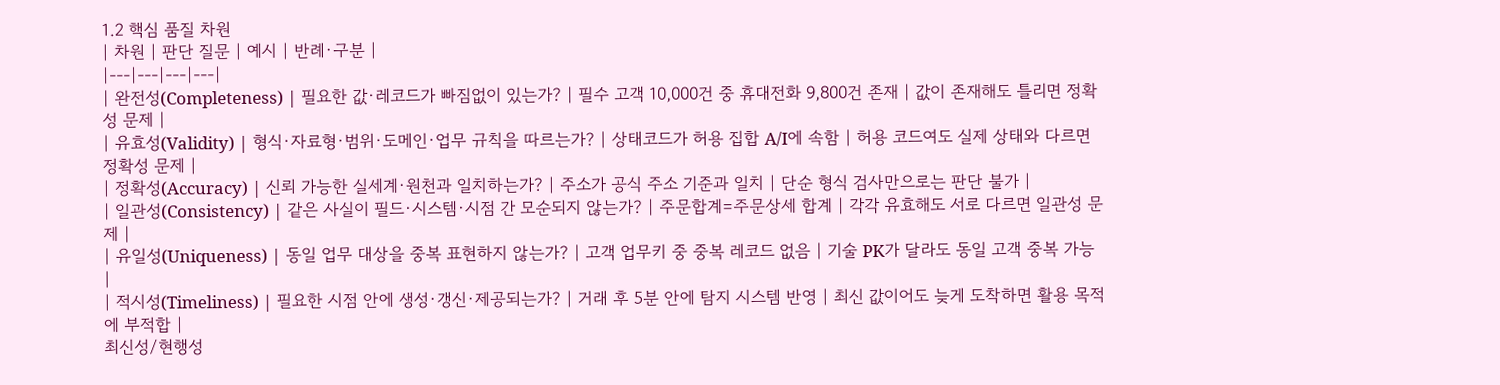1.2 핵심 품질 차원
| 차원 | 판단 질문 | 예시 | 반례·구분 |
|---|---|---|---|
| 완전성(Completeness) | 필요한 값·레코드가 빠짐없이 있는가? | 필수 고객 10,000건 중 휴대전화 9,800건 존재 | 값이 존재해도 틀리면 정확성 문제 |
| 유효성(Validity) | 형식·자료형·범위·도메인·업무 규칙을 따르는가? | 상태코드가 허용 집합 A/I에 속함 | 허용 코드여도 실제 상태와 다르면 정확성 문제 |
| 정확성(Accuracy) | 신뢰 가능한 실세계·원천과 일치하는가? | 주소가 공식 주소 기준과 일치 | 단순 형식 검사만으로는 판단 불가 |
| 일관성(Consistency) | 같은 사실이 필드·시스템·시점 간 모순되지 않는가? | 주문합계=주문상세 합계 | 각각 유효해도 서로 다르면 일관성 문제 |
| 유일성(Uniqueness) | 동일 업무 대상을 중복 표현하지 않는가? | 고객 업무키 중 중복 레코드 없음 | 기술 PK가 달라도 동일 고객 중복 가능 |
| 적시성(Timeliness) | 필요한 시점 안에 생성·갱신·제공되는가? | 거래 후 5분 안에 탐지 시스템 반영 | 최신 값이어도 늦게 도착하면 활용 목적에 부적합 |
최신성/현행성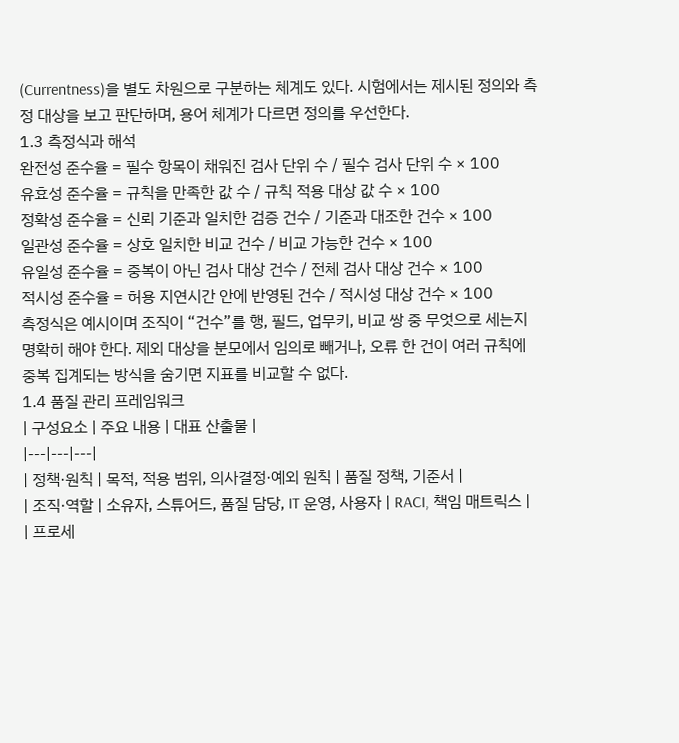(Currentness)을 별도 차원으로 구분하는 체계도 있다. 시험에서는 제시된 정의와 측정 대상을 보고 판단하며, 용어 체계가 다르면 정의를 우선한다.
1.3 측정식과 해석
완전성 준수율 = 필수 항목이 채워진 검사 단위 수 / 필수 검사 단위 수 × 100
유효성 준수율 = 규칙을 만족한 값 수 / 규칙 적용 대상 값 수 × 100
정확성 준수율 = 신뢰 기준과 일치한 검증 건수 / 기준과 대조한 건수 × 100
일관성 준수율 = 상호 일치한 비교 건수 / 비교 가능한 건수 × 100
유일성 준수율 = 중복이 아닌 검사 대상 건수 / 전체 검사 대상 건수 × 100
적시성 준수율 = 허용 지연시간 안에 반영된 건수 / 적시성 대상 건수 × 100
측정식은 예시이며 조직이 “건수”를 행, 필드, 업무키, 비교 쌍 중 무엇으로 세는지 명확히 해야 한다. 제외 대상을 분모에서 임의로 빼거나, 오류 한 건이 여러 규칙에 중복 집계되는 방식을 숨기면 지표를 비교할 수 없다.
1.4 품질 관리 프레임워크
| 구성요소 | 주요 내용 | 대표 산출물 |
|---|---|---|
| 정책·원칙 | 목적, 적용 범위, 의사결정·예외 원칙 | 품질 정책, 기준서 |
| 조직·역할 | 소유자, 스튜어드, 품질 담당, IT 운영, 사용자 | RACI, 책임 매트릭스 |
| 프로세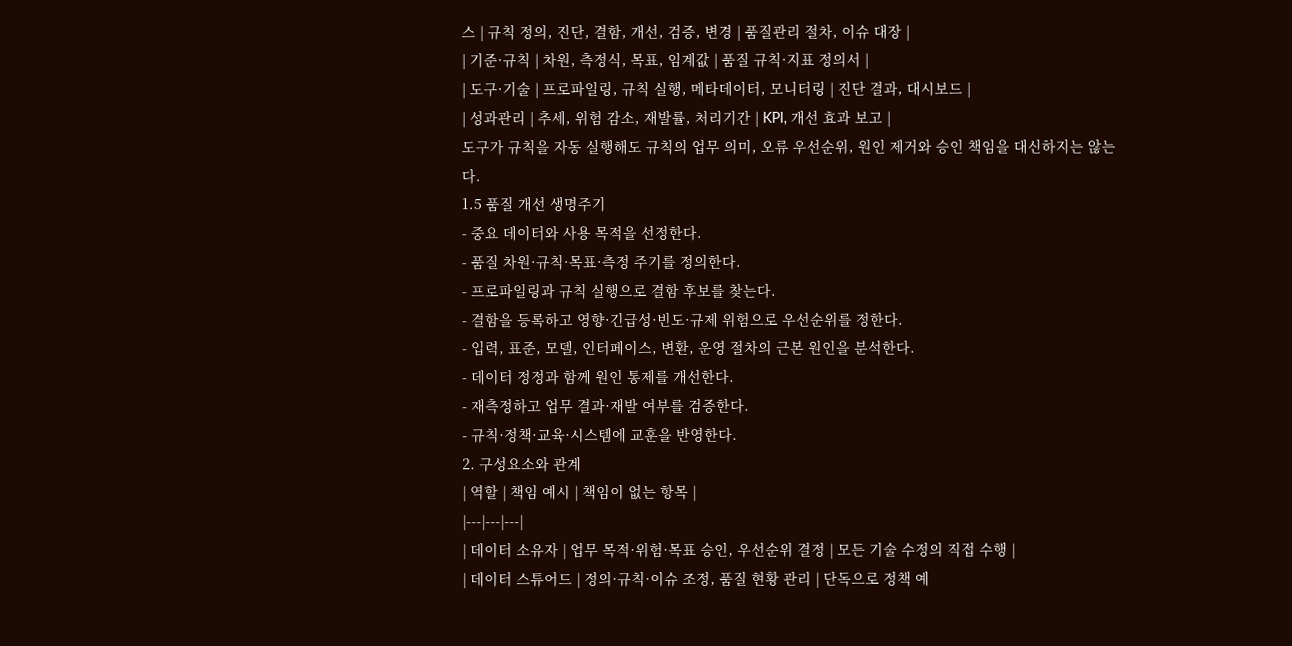스 | 규칙 정의, 진단, 결함, 개선, 검증, 변경 | 품질관리 절차, 이슈 대장 |
| 기준·규칙 | 차원, 측정식, 목표, 임계값 | 품질 규칙·지표 정의서 |
| 도구·기술 | 프로파일링, 규칙 실행, 메타데이터, 모니터링 | 진단 결과, 대시보드 |
| 성과관리 | 추세, 위험 감소, 재발률, 처리기간 | KPI, 개선 효과 보고 |
도구가 규칙을 자동 실행해도 규칙의 업무 의미, 오류 우선순위, 원인 제거와 승인 책임을 대신하지는 않는다.
1.5 품질 개선 생명주기
- 중요 데이터와 사용 목적을 선정한다.
- 품질 차원·규칙·목표·측정 주기를 정의한다.
- 프로파일링과 규칙 실행으로 결함 후보를 찾는다.
- 결함을 등록하고 영향·긴급성·빈도·규제 위험으로 우선순위를 정한다.
- 입력, 표준, 모델, 인터페이스, 변환, 운영 절차의 근본 원인을 분석한다.
- 데이터 정정과 함께 원인 통제를 개선한다.
- 재측정하고 업무 결과·재발 여부를 검증한다.
- 규칙·정책·교육·시스템에 교훈을 반영한다.
2. 구성요소와 관계
| 역할 | 책임 예시 | 책임이 없는 항목 |
|---|---|---|
| 데이터 소유자 | 업무 목적·위험·목표 승인, 우선순위 결정 | 모든 기술 수정의 직접 수행 |
| 데이터 스튜어드 | 정의·규칙·이슈 조정, 품질 현황 관리 | 단독으로 정책 예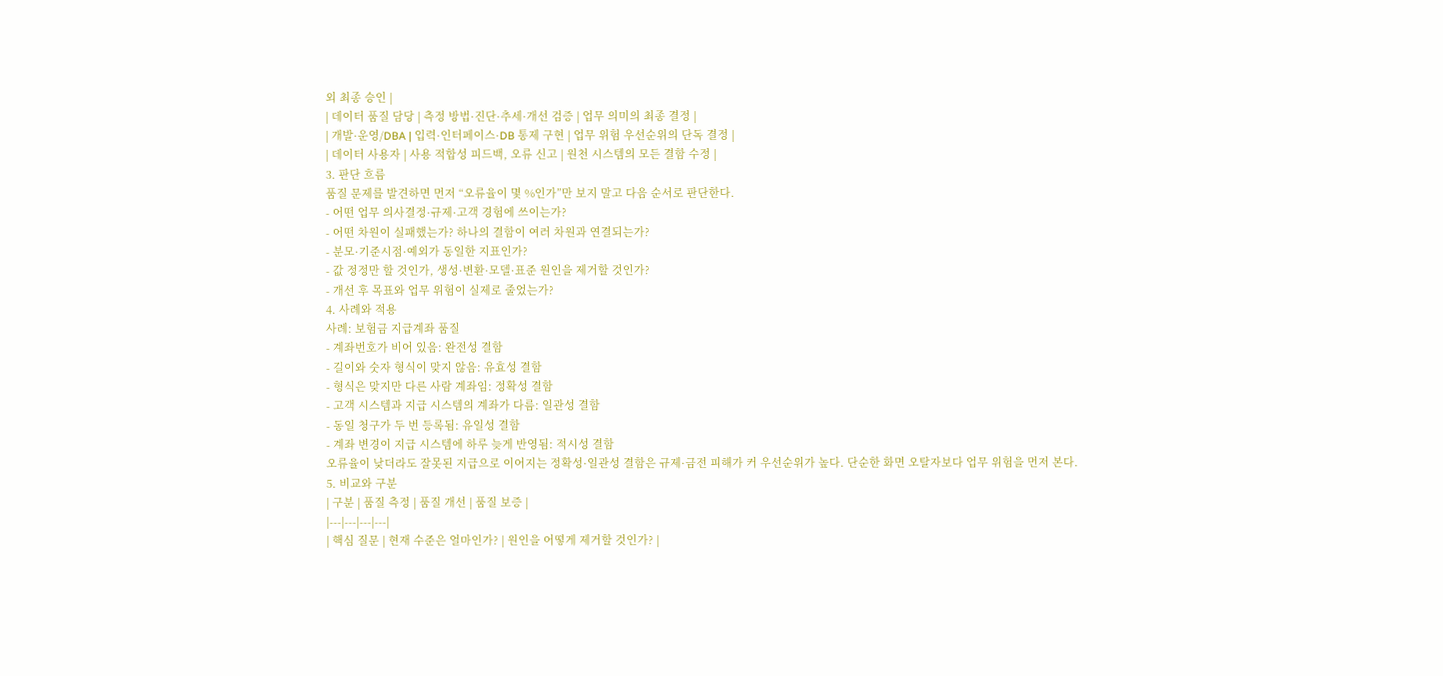외 최종 승인 |
| 데이터 품질 담당 | 측정 방법·진단·추세·개선 검증 | 업무 의미의 최종 결정 |
| 개발·운영/DBA | 입력·인터페이스·DB 통제 구현 | 업무 위험 우선순위의 단독 결정 |
| 데이터 사용자 | 사용 적합성 피드백, 오류 신고 | 원천 시스템의 모든 결함 수정 |
3. 판단 흐름
품질 문제를 발견하면 먼저 “오류율이 몇 %인가”만 보지 말고 다음 순서로 판단한다.
- 어떤 업무 의사결정·규제·고객 경험에 쓰이는가?
- 어떤 차원이 실패했는가? 하나의 결함이 여러 차원과 연결되는가?
- 분모·기준시점·예외가 동일한 지표인가?
- 값 정정만 할 것인가, 생성·변환·모델·표준 원인을 제거할 것인가?
- 개선 후 목표와 업무 위험이 실제로 줄었는가?
4. 사례와 적용
사례: 보험금 지급계좌 품질
- 계좌번호가 비어 있음: 완전성 결함
- 길이와 숫자 형식이 맞지 않음: 유효성 결함
- 형식은 맞지만 다른 사람 계좌임: 정확성 결함
- 고객 시스템과 지급 시스템의 계좌가 다름: 일관성 결함
- 동일 청구가 두 번 등록됨: 유일성 결함
- 계좌 변경이 지급 시스템에 하루 늦게 반영됨: 적시성 결함
오류율이 낮더라도 잘못된 지급으로 이어지는 정확성·일관성 결함은 규제·금전 피해가 커 우선순위가 높다. 단순한 화면 오탈자보다 업무 위험을 먼저 본다.
5. 비교와 구분
| 구분 | 품질 측정 | 품질 개선 | 품질 보증 |
|---|---|---|---|
| 핵심 질문 | 현재 수준은 얼마인가? | 원인을 어떻게 제거할 것인가? |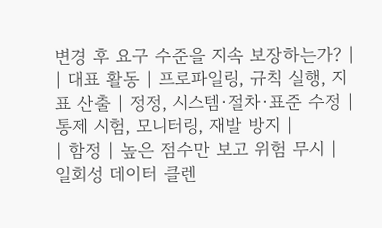변경 후 요구 수준을 지속 보장하는가? |
| 대표 활동 | 프로파일링, 규칙 실행, 지표 산출 | 정정, 시스템·절차·표준 수정 | 통제 시험, 모니터링, 재발 방지 |
| 함정 | 높은 점수만 보고 위험 무시 | 일회성 데이터 클렌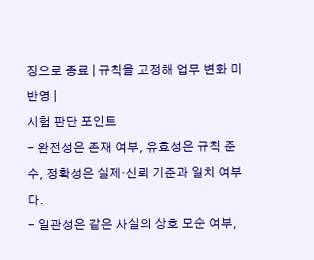징으로 종료 | 규칙을 고정해 업무 변화 미반영 |
시험 판단 포인트
- 완전성은 존재 여부, 유효성은 규칙 준수, 정확성은 실제·신뢰 기준과 일치 여부다.
- 일관성은 같은 사실의 상호 모순 여부,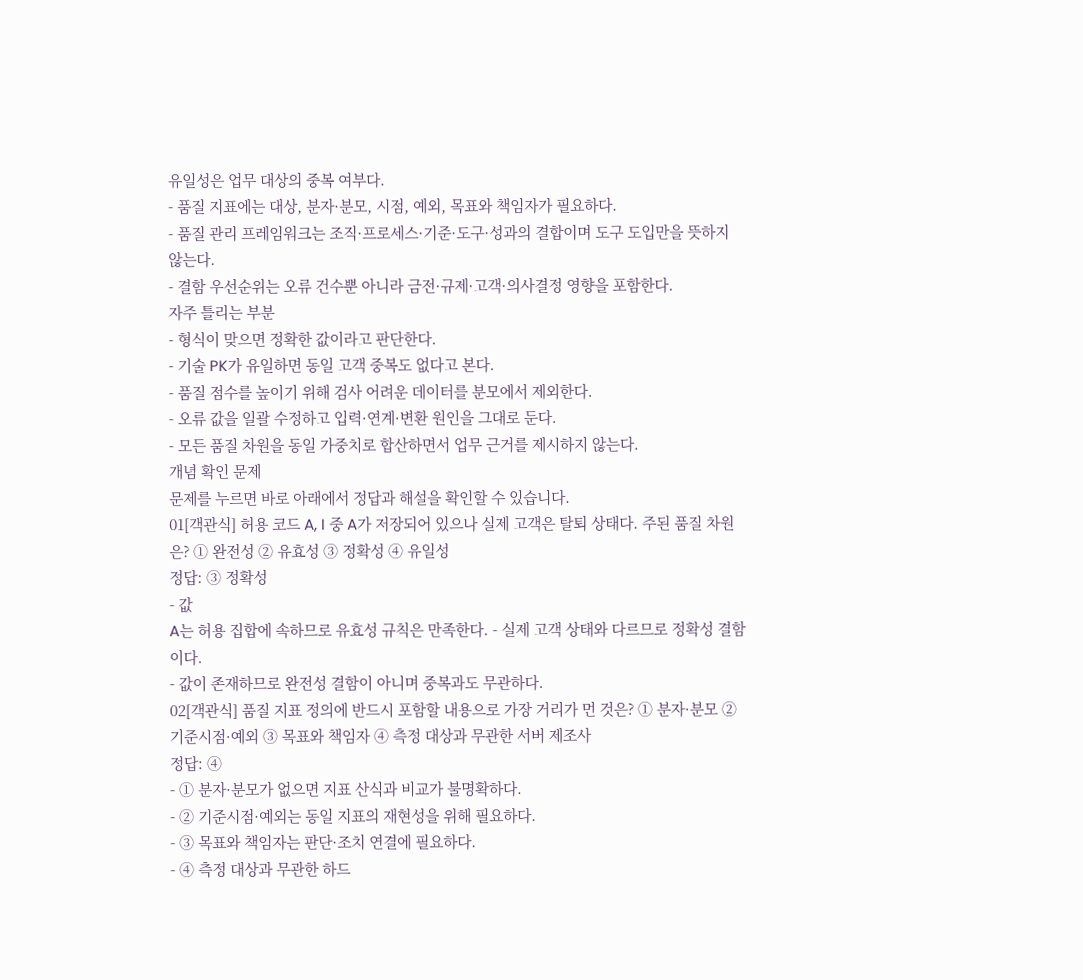유일성은 업무 대상의 중복 여부다.
- 품질 지표에는 대상, 분자·분모, 시점, 예외, 목표와 책임자가 필요하다.
- 품질 관리 프레임워크는 조직·프로세스·기준·도구·성과의 결합이며 도구 도입만을 뜻하지 않는다.
- 결함 우선순위는 오류 건수뿐 아니라 금전·규제·고객·의사결정 영향을 포함한다.
자주 틀리는 부분
- 형식이 맞으면 정확한 값이라고 판단한다.
- 기술 PK가 유일하면 동일 고객 중복도 없다고 본다.
- 품질 점수를 높이기 위해 검사 어려운 데이터를 분모에서 제외한다.
- 오류 값을 일괄 수정하고 입력·연계·변환 원인을 그대로 둔다.
- 모든 품질 차원을 동일 가중치로 합산하면서 업무 근거를 제시하지 않는다.
개념 확인 문제
문제를 누르면 바로 아래에서 정답과 해설을 확인할 수 있습니다.
01[객관식] 허용 코드 A, I 중 A가 저장되어 있으나 실제 고객은 탈퇴 상태다. 주된 품질 차원은? ① 완전성 ② 유효성 ③ 정확성 ④ 유일성
정답: ③ 정확성
- 값
A는 허용 집합에 속하므로 유효성 규칙은 만족한다. - 실제 고객 상태와 다르므로 정확성 결함이다.
- 값이 존재하므로 완전성 결함이 아니며 중복과도 무관하다.
02[객관식] 품질 지표 정의에 반드시 포함할 내용으로 가장 거리가 먼 것은? ① 분자·분모 ② 기준시점·예외 ③ 목표와 책임자 ④ 측정 대상과 무관한 서버 제조사
정답: ④
- ① 분자·분모가 없으면 지표 산식과 비교가 불명확하다.
- ② 기준시점·예외는 동일 지표의 재현성을 위해 필요하다.
- ③ 목표와 책임자는 판단·조치 연결에 필요하다.
- ④ 측정 대상과 무관한 하드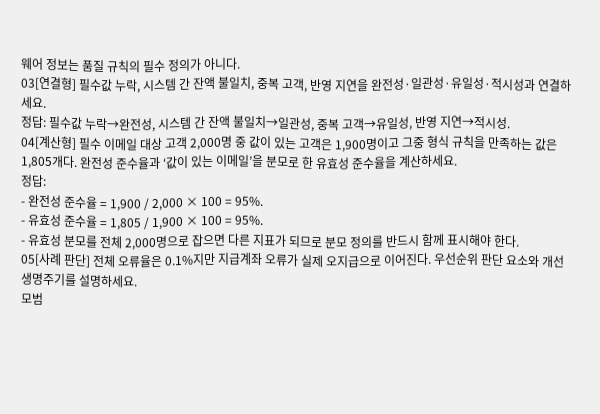웨어 정보는 품질 규칙의 필수 정의가 아니다.
03[연결형] 필수값 누락, 시스템 간 잔액 불일치, 중복 고객, 반영 지연을 완전성·일관성·유일성·적시성과 연결하세요.
정답: 필수값 누락→완전성, 시스템 간 잔액 불일치→일관성, 중복 고객→유일성, 반영 지연→적시성.
04[계산형] 필수 이메일 대상 고객 2,000명 중 값이 있는 고객은 1,900명이고 그중 형식 규칙을 만족하는 값은 1,805개다. 완전성 준수율과 ‘값이 있는 이메일’을 분모로 한 유효성 준수율을 계산하세요.
정답:
- 완전성 준수율 = 1,900 / 2,000 × 100 = 95%.
- 유효성 준수율 = 1,805 / 1,900 × 100 = 95%.
- 유효성 분모를 전체 2,000명으로 잡으면 다른 지표가 되므로 분모 정의를 반드시 함께 표시해야 한다.
05[사례 판단] 전체 오류율은 0.1%지만 지급계좌 오류가 실제 오지급으로 이어진다. 우선순위 판단 요소와 개선 생명주기를 설명하세요.
모범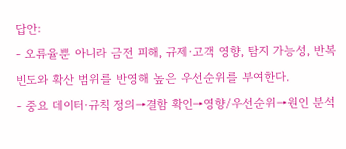답안:
- 오류율뿐 아니라 금전 피해, 규제·고객 영향, 탐지 가능성, 반복 빈도와 확산 범위를 반영해 높은 우선순위를 부여한다.
- 중요 데이터·규칙 정의→결함 확인→영향/우선순위→원인 분석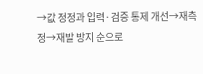→값 정정과 입력·검증 통제 개선→재측정→재발 방지 순으로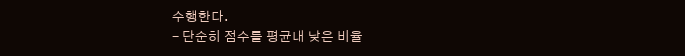수행한다.
- 단순히 점수를 평균내 낮은 비율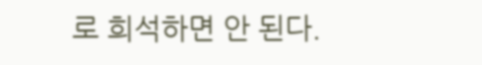로 희석하면 안 된다.